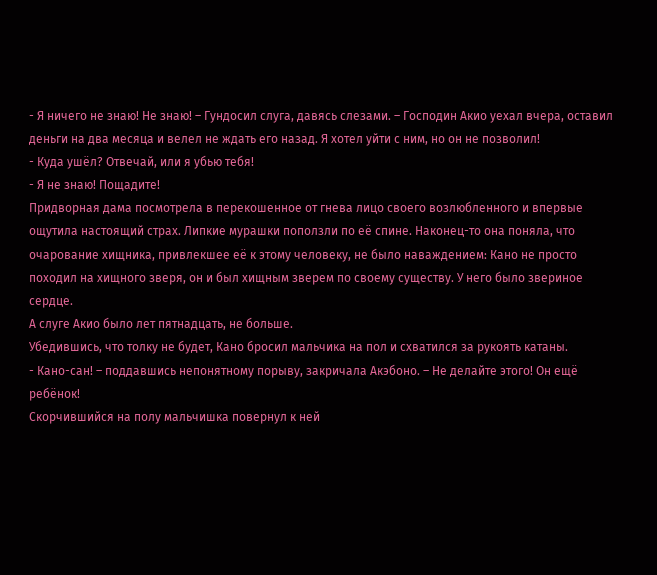- Я ничего не знаю! Не знаю! – Гундосил слуга, давясь слезами. – Господин Акио уехал вчера, оставил деньги на два месяца и велел не ждать его назад. Я хотел уйти с ним, но он не позволил!
- Куда ушёл? Отвечай, или я убью тебя!
- Я не знаю! Пощадите!
Придворная дама посмотрела в перекошенное от гнева лицо своего возлюбленного и впервые ощутила настоящий страх. Липкие мурашки поползли по её спине. Наконец-то она поняла, что очарование хищника, привлекшее её к этому человеку, не было наваждением: Кано не просто походил на хищного зверя, он и был хищным зверем по своему существу. У него было звериное сердце.
А слуге Акио было лет пятнадцать, не больше.
Убедившись, что толку не будет, Кано бросил мальчика на пол и схватился за рукоять катаны.
- Кано-сан! – поддавшись непонятному порыву, закричала Акэбоно. – Не делайте этого! Он ещё ребёнок!
Скорчившийся на полу мальчишка повернул к ней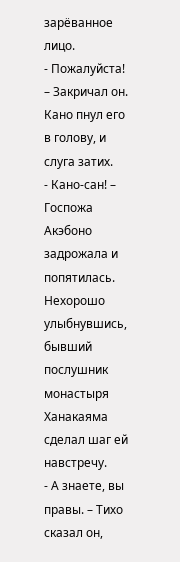зарёванное лицо.
- Пожалуйста! – Закричал он.
Кано пнул его в голову, и слуга затих.
- Кано-сан! – Госпожа Акэбоно задрожала и попятилась.
Нехорошо улыбнувшись, бывший послушник монастыря Ханакаяма сделал шаг ей навстречу.
- А знаете, вы правы. – Тихо сказал он,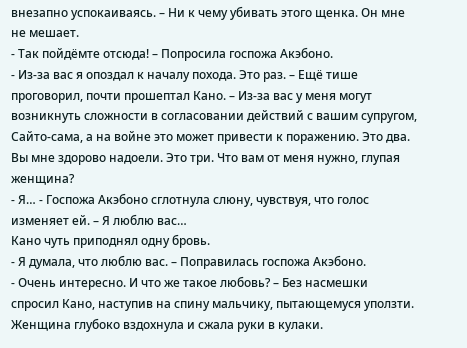внезапно успокаиваясь. – Ни к чему убивать этого щенка. Он мне не мешает.
- Так пойдёмте отсюда! – Попросила госпожа Акэбоно.
- Из-за вас я опоздал к началу похода. Это раз. – Ещё тише проговорил, почти прошептал Кано. – Из-за вас у меня могут возникнуть сложности в согласовании действий с вашим супругом, Сайто-сама, а на войне это может привести к поражению. Это два. Вы мне здорово надоели. Это три. Что вам от меня нужно, глупая женщина?
- Я… - Госпожа Акэбоно сглотнула слюну, чувствуя, что голос изменяет ей. – Я люблю вас…
Кано чуть приподнял одну бровь.
- Я думала, что люблю вас. – Поправилась госпожа Акэбоно.
- Очень интересно. И что же такое любовь? – Без насмешки спросил Кано, наступив на спину мальчику, пытающемуся уползти.
Женщина глубоко вздохнула и сжала руки в кулаки.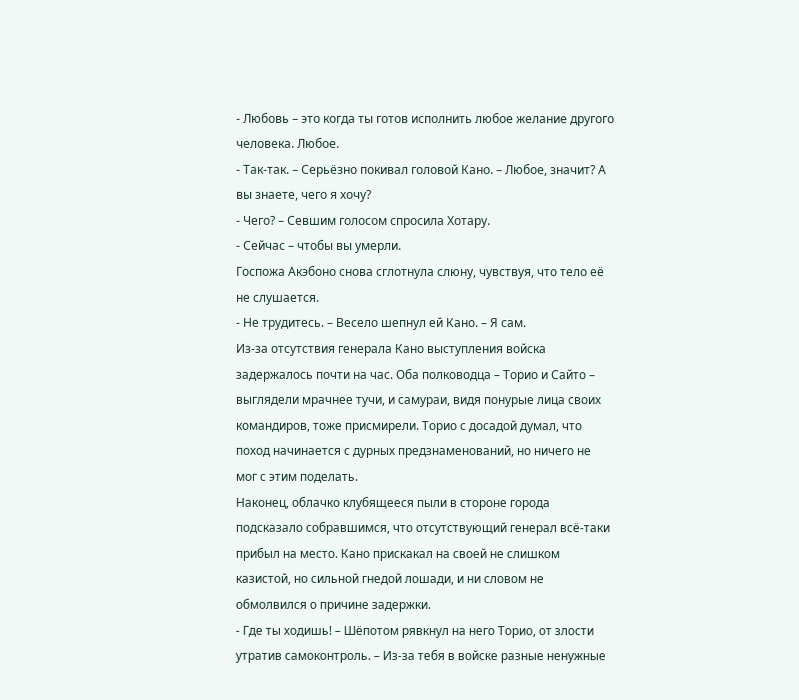- Любовь – это когда ты готов исполнить любое желание другого человека. Любое.
- Так-так. – Серьёзно покивал головой Кано. – Любое, значит? А вы знаете, чего я хочу?
- Чего? – Севшим голосом спросила Хотару.
- Сейчас – чтобы вы умерли.
Госпожа Акэбоно снова сглотнула слюну, чувствуя, что тело её не слушается.
- Не трудитесь. – Весело шепнул ей Кано. – Я сам.
Из-за отсутствия генерала Кано выступления войска задержалось почти на час. Оба полководца – Торио и Сайто – выглядели мрачнее тучи, и самураи, видя понурые лица своих командиров, тоже присмирели. Торио с досадой думал, что поход начинается с дурных предзнаменований, но ничего не мог с этим поделать.
Наконец, облачко клубящееся пыли в стороне города подсказало собравшимся, что отсутствующий генерал всё-таки прибыл на место. Кано прискакал на своей не слишком казистой, но сильной гнедой лошади, и ни словом не обмолвился о причине задержки.
- Где ты ходишь! – Шёпотом рявкнул на него Торио, от злости утратив самоконтроль. – Из-за тебя в войске разные ненужные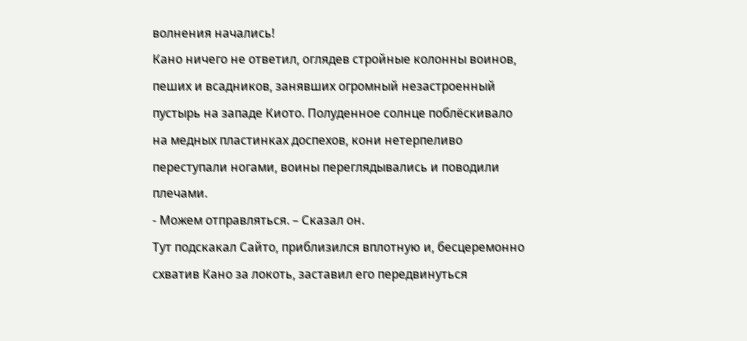волнения начались!
Кано ничего не ответил, оглядев стройные колонны воинов, пеших и всадников, занявших огромный незастроенный пустырь на западе Киото. Полуденное солнце поблёскивало на медных пластинках доспехов, кони нетерпеливо переступали ногами, воины переглядывались и поводили плечами.
- Можем отправляться. – Сказал он.
Тут подскакал Сайто, приблизился вплотную и, бесцеремонно схватив Кано за локоть, заставил его передвинуться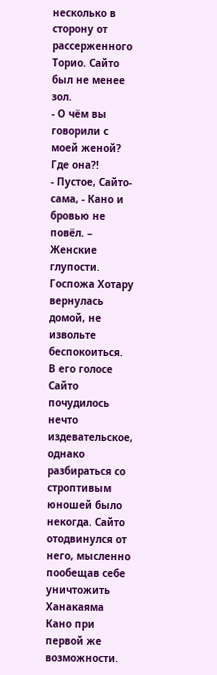несколько в сторону от рассерженного Торио. Сайто был не менее зол.
- О чём вы говорили с моей женой? Где она?!
- Пустое, Сайто-сама, - Кано и бровью не повёл. – Женские глупости. Госпожа Хотару вернулась домой, не извольте беспокоиться.
В его голосе Сайто почудилось нечто издевательское, однако разбираться со строптивым юношей было некогда. Сайто отодвинулся от него, мысленно пообещав себе уничтожить Ханакаяма Кано при первой же возможности.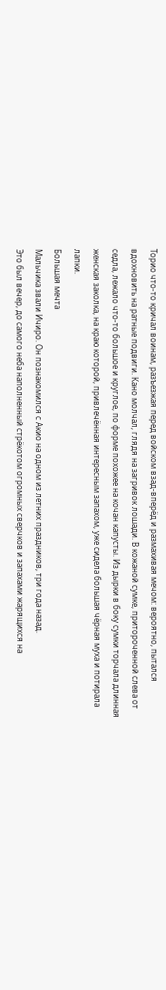Торио что-то кричал воинам, разъезжая перед войском взад-вперёд и размахивая мечом: вероятно, пытался вдохновить на ратные подвиги. Кано молчал, глядя на загривок лошади. В кожаной сумке, притороченной слева от седла, лежало что-то большое и круглое, по форме похожее на кочан капусты. Из дырки в боку сумки торчала длинная женская заколка, на краю которой, привлечённая интересным запахом, уже сидела большая чёрная муха и потирала лапки.
Большая мечта
Мальчика звали Ичиро. Он познакомился с Акио на одном из летних праздников, три года назад.
Это был вечер, до самого неба наполненный стрёкотом огромных сверчков и запахами жарящихся на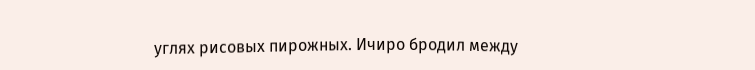углях рисовых пирожных. Ичиро бродил между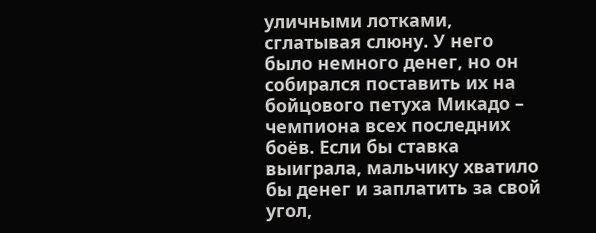уличными лотками, сглатывая слюну. У него было немного денег, но он собирался поставить их на бойцового петуха Микадо – чемпиона всех последних боёв. Если бы ставка выиграла, мальчику хватило бы денег и заплатить за свой угол,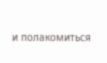и полакомиться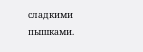сладкими пышками.